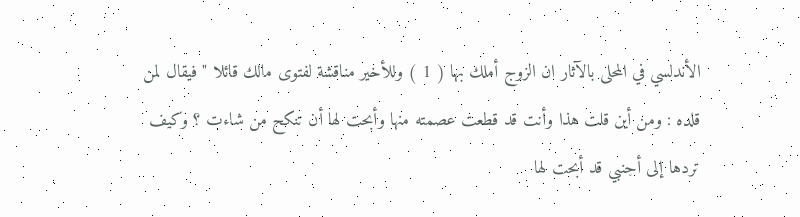الأندلسي في المحلى بالآثار ان الزوج أملك بها ( 1 ) وللأخير مناقشة لفتوى مالك قائلا " فيقال لمن
قلده : ومن أين قلت هذا وأنت قد قطعت عصمته منها وأبحت لها أن تنكح من شاءت ؟ وكيف
تردها إلى أجنبي قد أبحت لها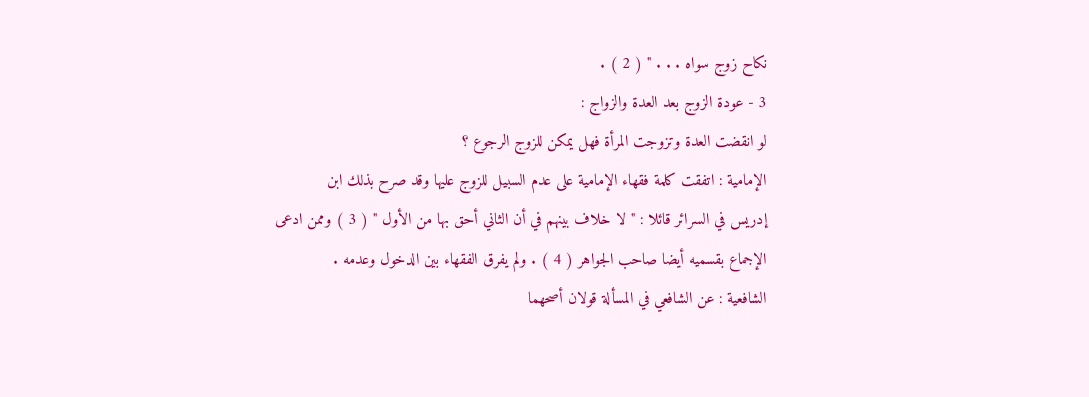نكاح زوج سواه . . . " ( 2 ) .
3 - عودة الزوج بعد العدة والزواج :
لو انقضت العدة وتزوجت المرأة فهل يمكن للزوج الرجوع ؟
الإمامية : اتفقت كلمة فقهاء الإمامية على عدم السبيل للزوج عليها وقد صرح بذلك ابن
إدريس في السرائر قائلا : " لا خلاف بينهم في أن الثاني أحق بها من الأول " ( 3 ) وممن ادعى
الإجماع بقسميه أيضا صاحب الجواهر ( 4 ) . ولم يفرق الفقهاء بين الدخول وعدمه .
الشافعية : عن الشافعي في المسألة قولان أصحهما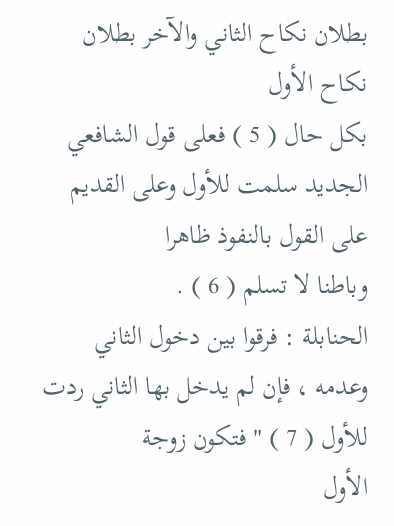بطلان نكاح الثاني والآخر بطلان نكاح الأول
بكل حال ( 5 ) فعلى قول الشافعي الجديد سلمت للأول وعلى القديم على القول بالنفوذ ظاهرا
وباطنا لا تسلم ( 6 ) .
الحنابلة : فرقوا بين دخول الثاني وعدمه ، فإن لم يدخل بها الثاني ردت للأول ( 7 ) " فتكون زوجة
الأول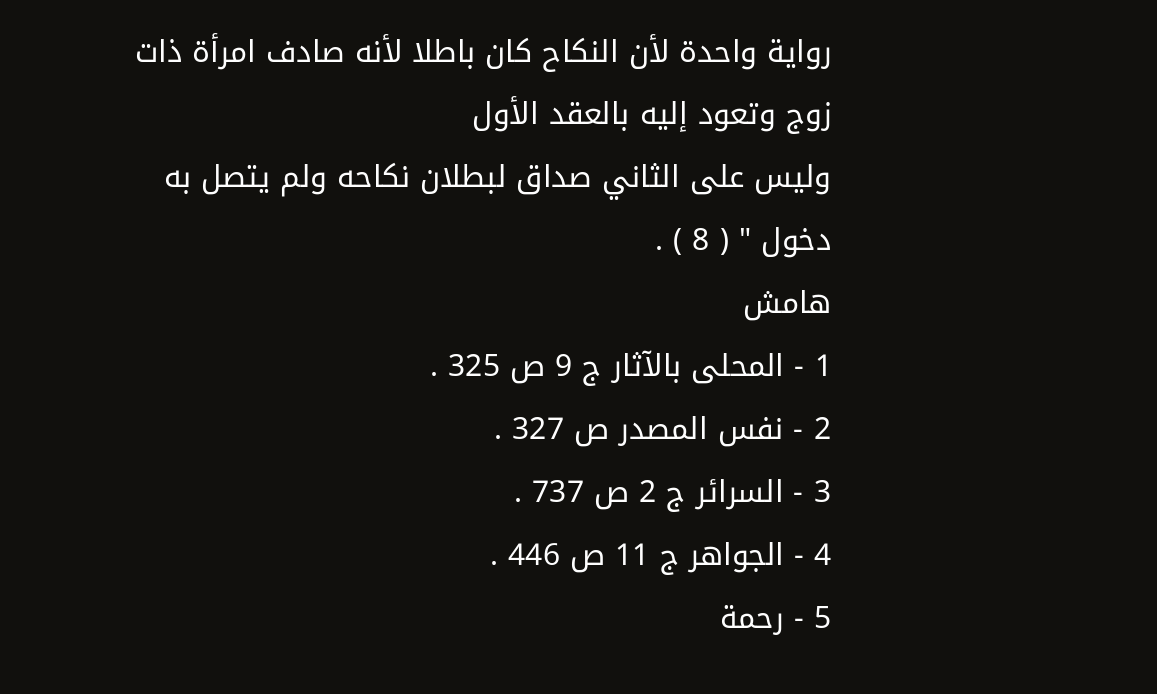رواية واحدة لأن النكاح كان باطلا لأنه صادف امرأة ذات زوج وتعود إليه بالعقد الأول
وليس على الثاني صداق لبطلان نكاحه ولم يتصل به دخول " ( 8 ) .
هامش
1 - المحلى بالآثار ج 9 ص 325 .
2 - نفس المصدر ص 327 .
3 - السرائر ج 2 ص 737 .
4 - الجواهر ج 11 ص 446 .
5 - رحمة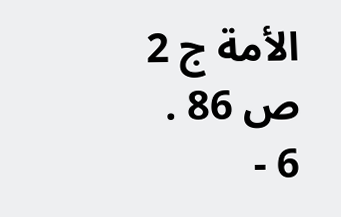الأمة ج 2 ص 86 .
6 -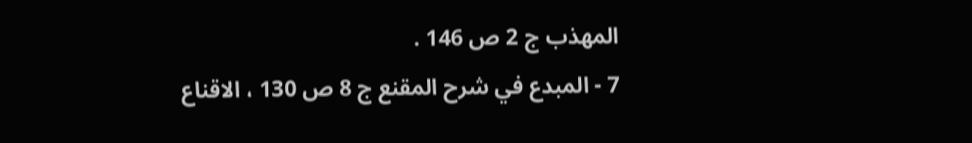المهذب ج 2 ص 146 .
7 - المبدع في شرح المقنع ج 8 ص 130 ، الاقناع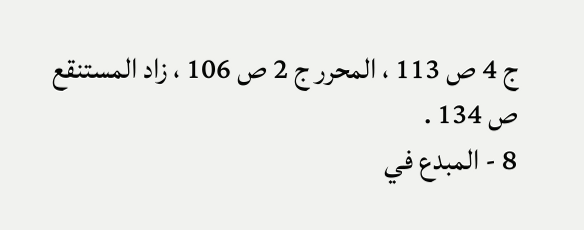ج 4 ص 113 ، المحرر ج 2 ص 106 ، زاد المستنقع
ص 134 .
8 - المبدع في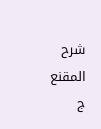شرح المقنع ج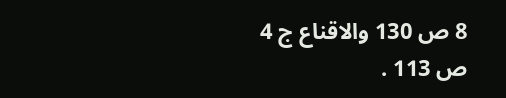8 ص 130 والاقناع ج 4 ص 113 .